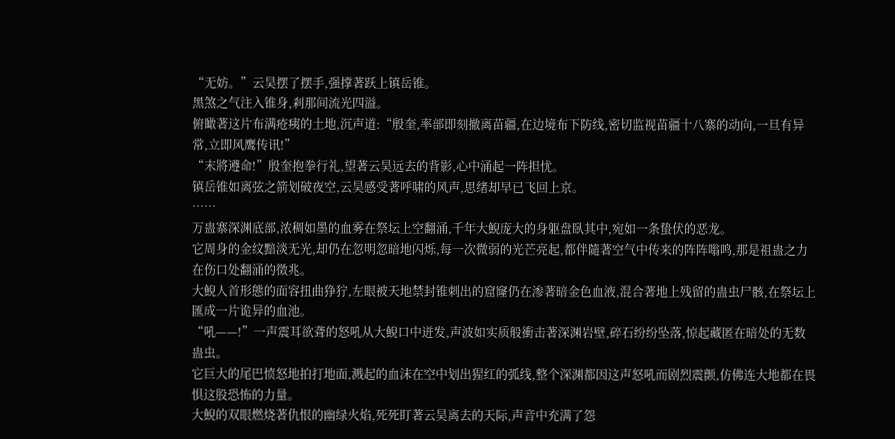“无妨。”云昊摆了摆手,强撑著跃上镇岳锥。
黑煞之气注入锥身,剎那间流光四溢。
俯瞰著这片布满疮痍的土地,沉声道:“殷奎,率部即刻撤离苗疆,在边境布下防线,密切监视苗疆十八寨的动向,一旦有异常,立即风鹰传讯!”
“末將遵命!”殷奎抱拳行礼,望著云昊远去的背影,心中涌起一阵担忧。
镇岳锥如离弦之箭划破夜空,云昊感受著呼啸的风声,思绪却早已飞回上京。
……
万蛊寨深渊底部,浓稠如墨的血雾在祭坛上空翻涌,千年大鯢庞大的身躯盘臥其中,宛如一条蛰伏的恶龙。
它周身的金纹黯淡无光,却仍在忽明忽暗地闪烁,每一次微弱的光芒亮起,都伴隨著空气中传来的阵阵嗡鸣,那是祖蛊之力在伤口处翻涌的徵兆。
大鯢人首形態的面容扭曲狰狞,左眼被天地禁封锥刺出的窟窿仍在渗著暗金色血液,混合著地上残留的蛊虫尸骸,在祭坛上匯成一片诡异的血池。
“吼——!”一声震耳欲聋的怒吼从大鯢口中迸发,声波如实质般衝击著深渊岩壁,碎石纷纷坠落,惊起藏匿在暗处的无数蛊虫。
它巨大的尾巴愤怒地拍打地面,溅起的血沫在空中划出猩红的弧线,整个深渊都因这声怒吼而剧烈震颤,仿佛连大地都在畏惧这股恐怖的力量。
大鯢的双眼燃烧著仇恨的幽绿火焰,死死盯著云昊离去的天际,声音中充满了怨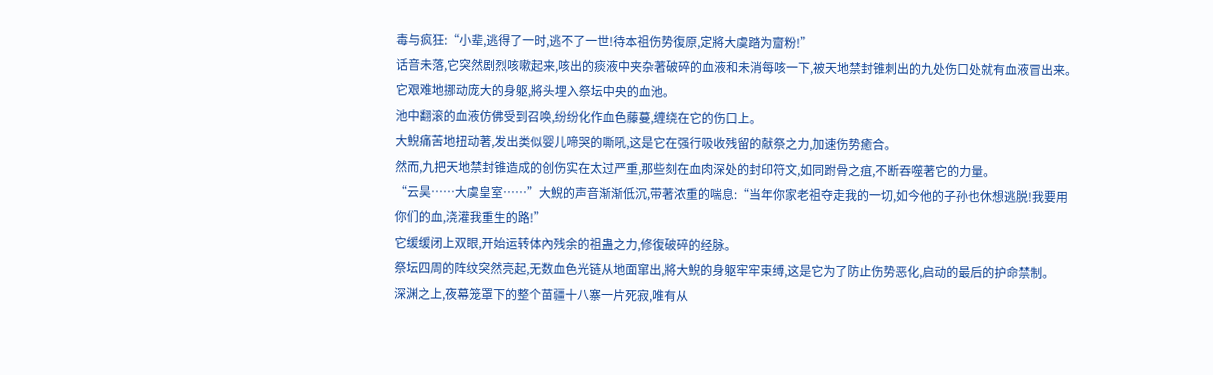毒与疯狂:“小辈,逃得了一时,逃不了一世!待本祖伤势復原,定將大虞踏为齏粉!”
话音未落,它突然剧烈咳嗽起来,咳出的痰液中夹杂著破碎的血液和未消每咳一下,被天地禁封锥刺出的九处伤口处就有血液冒出来。
它艰难地挪动庞大的身躯,將头埋入祭坛中央的血池。
池中翻滚的血液仿佛受到召唤,纷纷化作血色藤蔓,缠绕在它的伤口上。
大鯢痛苦地扭动著,发出类似婴儿啼哭的嘶吼,这是它在强行吸收残留的献祭之力,加速伤势癒合。
然而,九把天地禁封锥造成的创伤实在太过严重,那些刻在血肉深处的封印符文,如同跗骨之疽,不断吞噬著它的力量。
“云昊……大虞皇室……”大鯢的声音渐渐低沉,带著浓重的喘息:“当年你家老祖夺走我的一切,如今他的子孙也休想逃脱!我要用你们的血,浇灌我重生的路!”
它缓缓闭上双眼,开始运转体內残余的祖蛊之力,修復破碎的经脉。
祭坛四周的阵纹突然亮起,无数血色光链从地面窜出,將大鯢的身躯牢牢束缚,这是它为了防止伤势恶化,启动的最后的护命禁制。
深渊之上,夜幕笼罩下的整个苗疆十八寨一片死寂,唯有从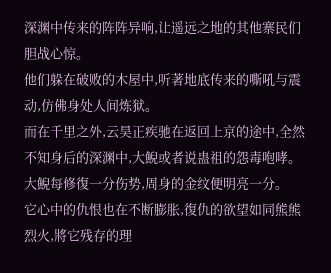深渊中传来的阵阵异响,让遥远之地的其他寨民们胆战心惊。
他们躲在破败的木屋中,听著地底传来的嘶吼与震动,仿佛身处人间炼狱。
而在千里之外,云昊正疾驰在返回上京的途中,全然不知身后的深渊中,大鯢或者说蛊祖的怨毒咆哮。
大鯢每修復一分伤势,周身的金纹便明亮一分。
它心中的仇恨也在不断膨胀,復仇的欲望如同熊熊烈火,將它残存的理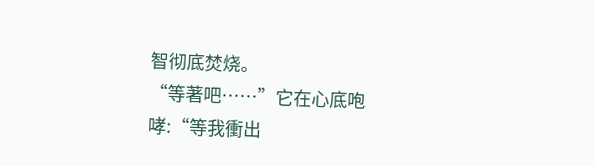智彻底焚烧。
“等著吧……”它在心底咆哮:“等我衝出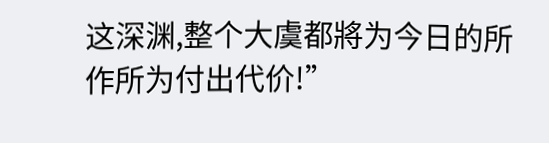这深渊,整个大虞都將为今日的所作所为付出代价!”